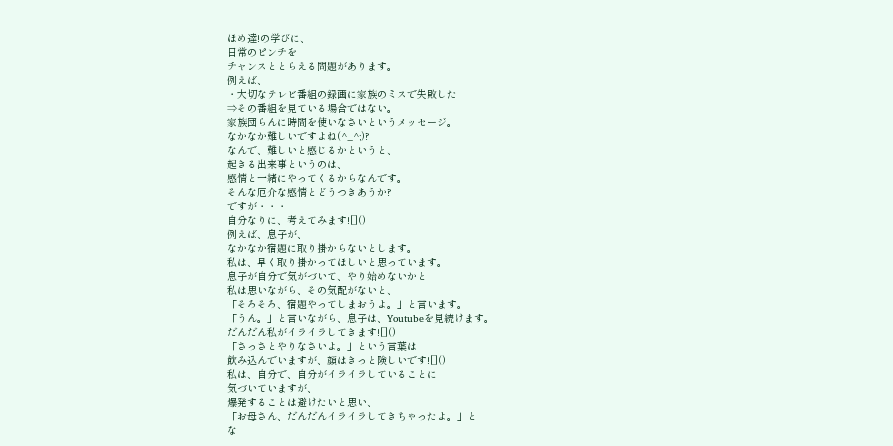ほめ達!の学びに、
日常のピンチを
チャンスととらえる問題があります。
例えば、
・大切なテレビ番組の録画に家族のミスで失敗した
⇒その番組を見ている場合ではない。
家族団らんに時間を使いなさいというメッセージ。
なかなか難しいですよね(^_^;)?
なんで、難しいと感じるかというと、
起きる出来事というのは、
感情と一緒にやってくるからなんです。
そんな厄介な感情とどうつきあうか?
ですが・・・
自分なりに、考えてみます![]()
例えば、息子が、
なかなか宿題に取り掛からないとします。
私は、早く取り掛かってほしいと思っています。
息子が自分で気がづいて、やり始めないかと
私は思いながら、その気配がないと、
「そろそろ、宿題やってしまおうよ。」と言います。
「うん。」と言いながら、息子は、Youtubeを見続けます。
だんだん私がイライラしてきます![]()
「さっさとやりなさいよ。」という言葉は
飲み込んでいますが、顔はきっと険しいです![]()
私は、自分で、自分がイライラしていることに
気づいていますが、
爆発することは避けたいと思い、
「お母さん、だんだんイライラしてきちゃったよ。」と
な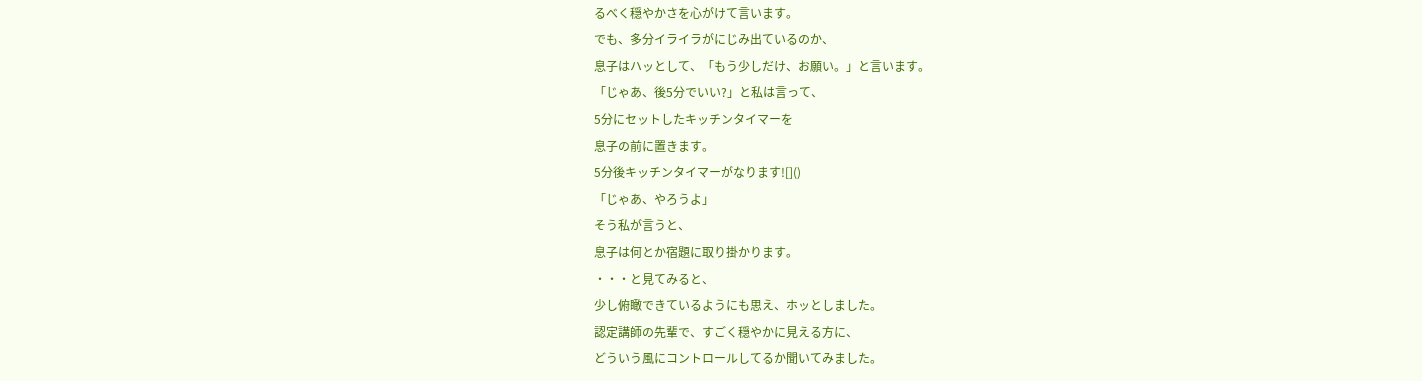るべく穏やかさを心がけて言います。
でも、多分イライラがにじみ出ているのか、
息子はハッとして、「もう少しだけ、お願い。」と言います。
「じゃあ、後5分でいい?」と私は言って、
5分にセットしたキッチンタイマーを
息子の前に置きます。
5分後キッチンタイマーがなります![]()
「じゃあ、やろうよ」
そう私が言うと、
息子は何とか宿題に取り掛かります。
・・・と見てみると、
少し俯瞰できているようにも思え、ホッとしました。
認定講師の先輩で、すごく穏やかに見える方に、
どういう風にコントロールしてるか聞いてみました。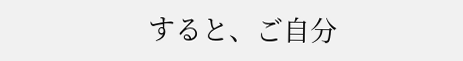すると、ご自分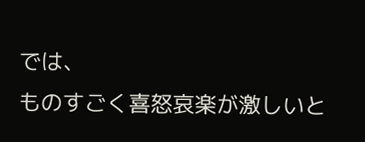では、
ものすごく喜怒哀楽が激しいと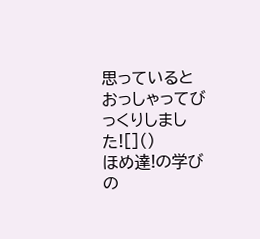思っていると
おっしゃってびっくりしました![]()
ほめ達!の学びの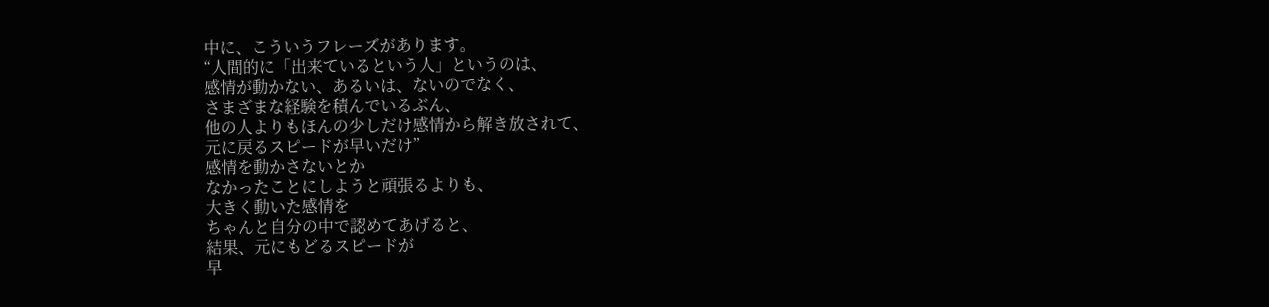中に、こういうフレーズがあります。
“人間的に「出来ているという人」というのは、
感情が動かない、あるいは、ないのでなく、
さまざまな経験を積んでいるぶん、
他の人よりもほんの少しだけ感情から解き放されて、
元に戻るスピードが早いだけ”
感情を動かさないとか
なかったことにしようと頑張るよりも、
大きく動いた感情を
ちゃんと自分の中で認めてあげると、
結果、元にもどるスピードが
早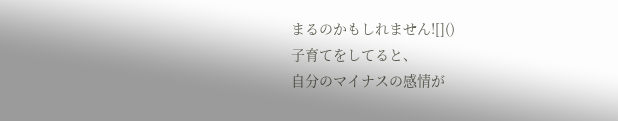まるのかもしれません![]()
子育てをしてると、
自分のマイナスの感情が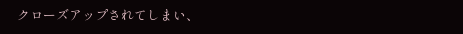クローズアップされてしまい、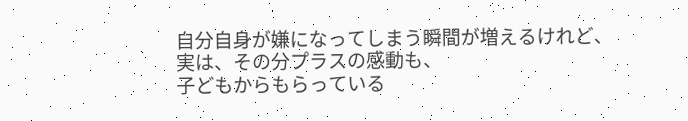自分自身が嫌になってしまう瞬間が増えるけれど、
実は、その分プラスの感動も、
子どもからもらっている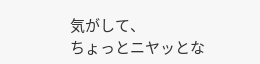気がして、
ちょっとニヤッとな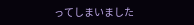ってしまいました